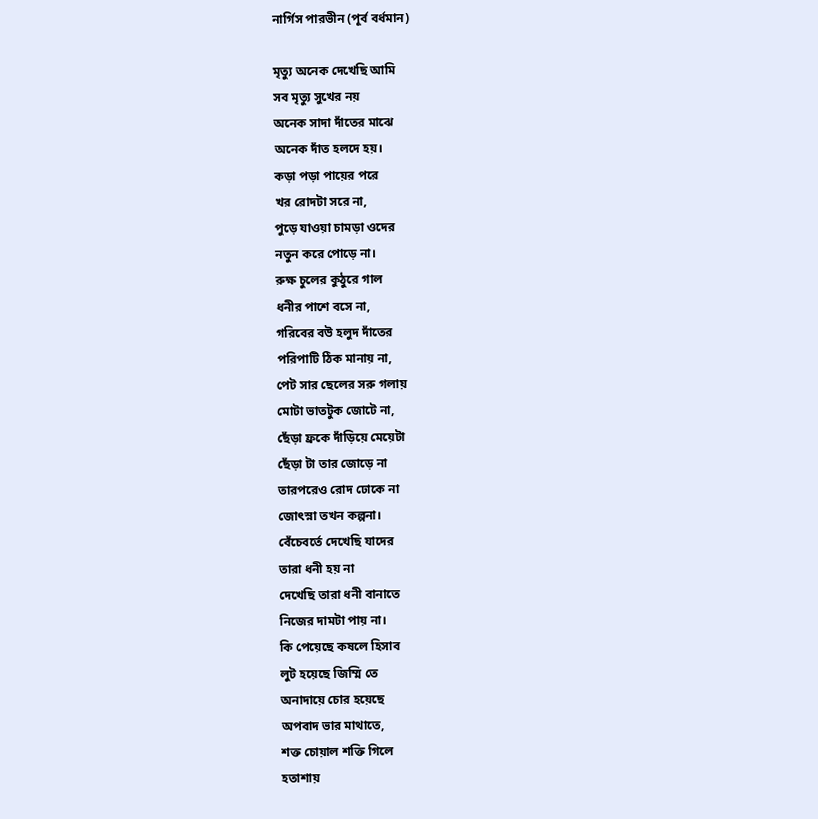নার্গিস পারভীন (পূর্ব বর্ধমান)

মৃত্যু অনেক দেখেছি আমি
সব মৃত্যু সুখের নয়
অনেক সাদা দাঁতের মাঝে
অনেক দাঁত হলদে হয়।
কড়া পড়া পায়ের পরে
খর রোদটা সরে না,
পুড়ে যাওয়া চামড়া ওদের
নতুন করে পোড়ে না।
রুক্ষ চুলের কুঠুরে গাল
ধনীর পাশে বসে না,
গরিবের বউ হলুদ দাঁতের
পরিপাটি ঠিক মানায় না,
পেট সার ছেলের সরু গলায়
মোটা ভাতটুক জোটে না,
ছেঁড়া ফ্রকে দাঁড়িয়ে মেয়েটা
ছেঁড়া টা তার জোড়ে না
তারপরেও রোদ ঢোকে না
জোৎস্না তখন কল্পনা।
বেঁচেবর্তে দেখেছি যাদের
তারা ধনী হয় না
দেখেছি তারা ধনী বানাতে
নিজের দামটা পায় না।
কি পেয়েছে কষলে হিসাব
লুট হয়েছে জিম্মি তে
অনাদায়ে চোর হয়েছে
অপবাদ ভার মাথাতে,
শক্ত চোয়াল শক্তি গিলে
হতাশায়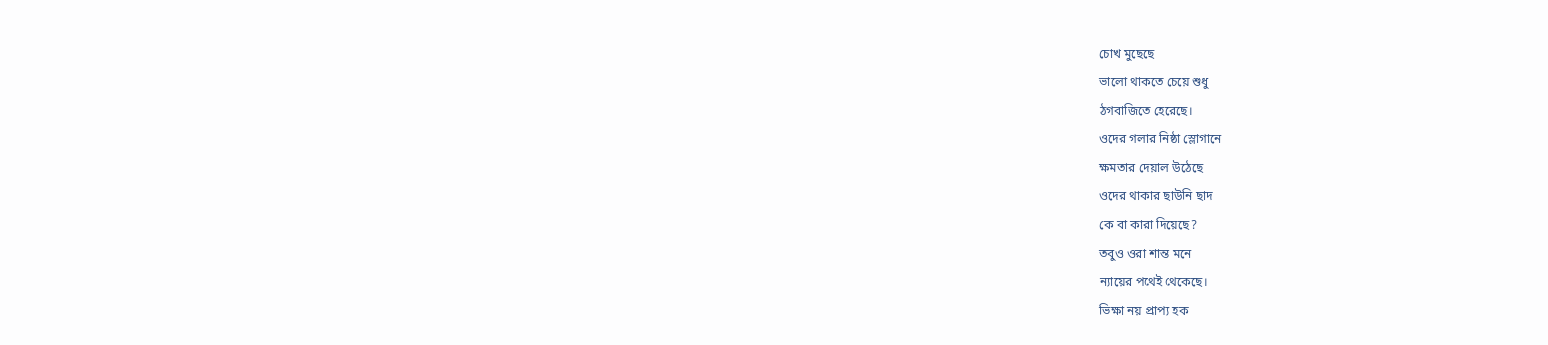চোখ মুছেছে
ভালো থাকতে চেয়ে শুধু
ঠগবাজিতে হেরেছে।
ওদের গলার নিষ্ঠা স্লোগানে
ক্ষমতার দেয়াল উঠেছে
ওদের থাকার ছাউনি ছাদ
কে বা কারা দিয়েছে?
তবুও ওরা শান্ত মনে
ন্যায়ের পথেই থেকেছে।
ভিক্ষা নয় প্রাপ্য হক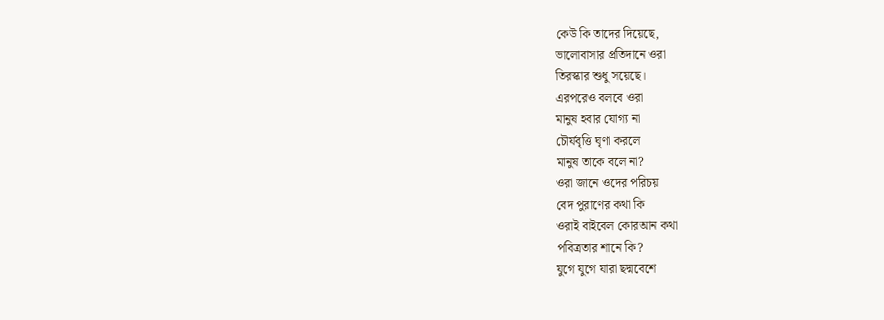কেউ কি তাদের দিয়েছে,
ভালোবাসার প্রতিদানে ওরা
তিরস্কার শুধু সয়েছে।
এরপরেও বলবে ওরা
মানুষ হবার যোগ্য না
চৌর্যবৃত্তি ঘৃণা করলে
মানুষ তাকে বলে না?
ওরা জানে ওদের পরিচয়
বেদ পুরাণের কথা কি
ওরাই বাইবেল কোরআন কথা
পবিত্রতার শানে কি?
যুগে যুগে যারা ছদ্মবেশে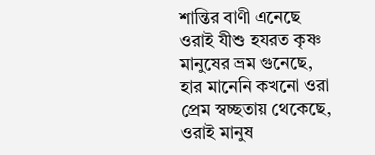শান্তির বাণী এনেছে
ওরাই যীশু হযরত কৃষ্ণ
মানুষের ভ্রম গুনেছে,
হার মানেনি কখনো ওরা
প্রেম স্বচ্ছতায় থেকেছে,
ওরাই মানুষ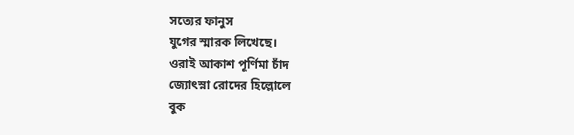সত্যের ফানুস
যুগের স্মারক লিখেছে।
ওরাই আকাশ পূর্ণিমা চাঁদ
জ্যোৎস্না রোদের হিল্লোলে
বুক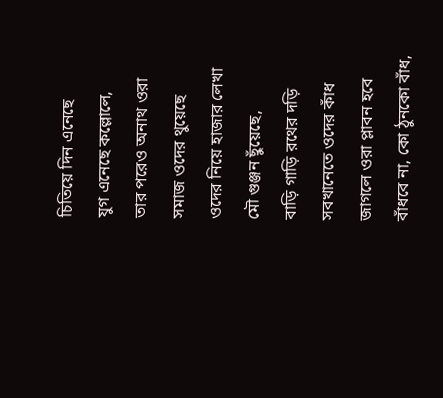চিতিয়ে দিন এনেছে
যুগ এনেছে কল্লোলে,
তার পরেও অনাথ ওরা
সমাজ ওদের থুয়েছে
ওদের নিয়ে হাজার লেখা
মৌ গুঞ্জন ছুঁয়েছে,
বাড়ি গাড়ি রথের দড়ি
সবখানেতে ওদের কাঁধ
জাগলে ওরা প্লাবন হবে
বাঁধবে না, কো ঠুনকো বাঁধ,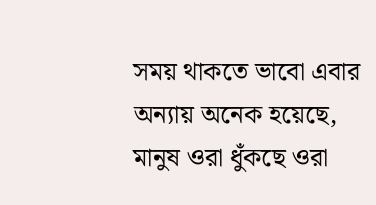সময় থাকতে ভাবো এবার
অন্যায় অনেক হয়েছে,
মানুষ ওরা ধুঁকছে ওরা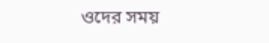ওদের সময়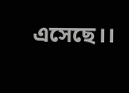এসেছে।।